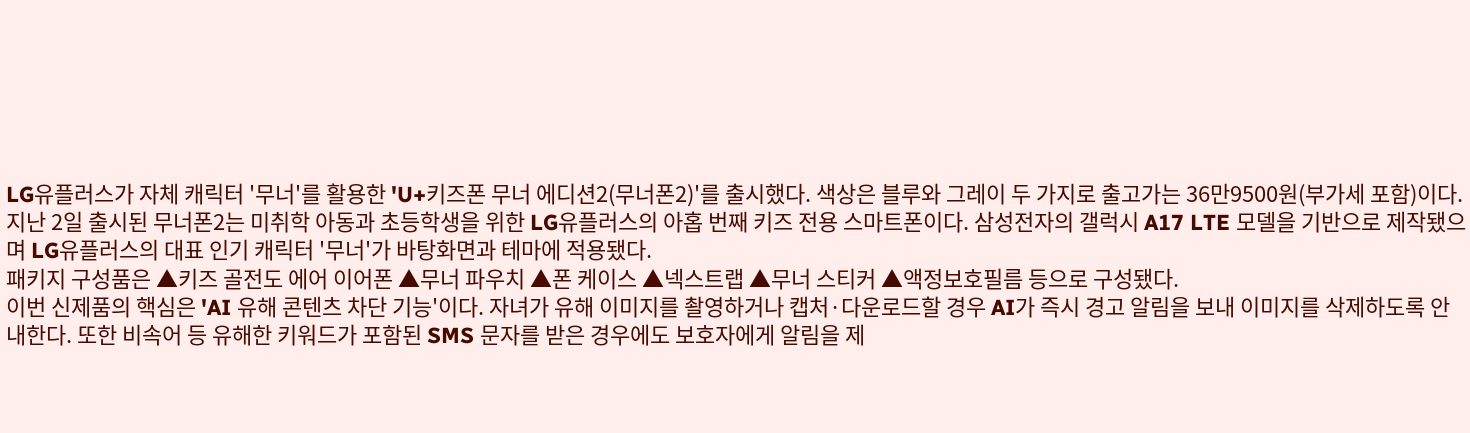LG유플러스가 자체 캐릭터 '무너'를 활용한 'U+키즈폰 무너 에디션2(무너폰2)'를 출시했다. 색상은 블루와 그레이 두 가지로 출고가는 36만9500원(부가세 포함)이다.
지난 2일 출시된 무너폰2는 미취학 아동과 초등학생을 위한 LG유플러스의 아홉 번째 키즈 전용 스마트폰이다. 삼성전자의 갤럭시 A17 LTE 모델을 기반으로 제작됐으며 LG유플러스의 대표 인기 캐릭터 '무너'가 바탕화면과 테마에 적용됐다.
패키지 구성품은 ▲키즈 골전도 에어 이어폰 ▲무너 파우치 ▲폰 케이스 ▲넥스트랩 ▲무너 스티커 ▲액정보호필름 등으로 구성됐다.
이번 신제품의 핵심은 'AI 유해 콘텐츠 차단 기능'이다. 자녀가 유해 이미지를 촬영하거나 캡처·다운로드할 경우 AI가 즉시 경고 알림을 보내 이미지를 삭제하도록 안내한다. 또한 비속어 등 유해한 키워드가 포함된 SMS 문자를 받은 경우에도 보호자에게 알림을 제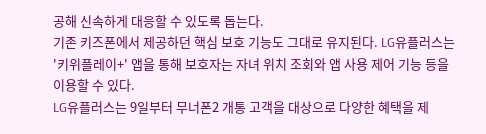공해 신속하게 대응할 수 있도록 돕는다.
기존 키즈폰에서 제공하던 핵심 보호 기능도 그대로 유지된다. LG유플러스는 '키위플레이+' 앱을 통해 보호자는 자녀 위치 조회와 앱 사용 제어 기능 등을 이용할 수 있다.
LG유플러스는 9일부터 무너폰2 개통 고객을 대상으로 다양한 혜택을 제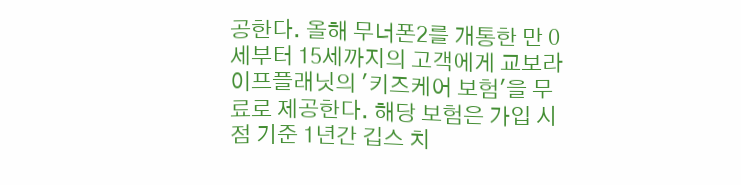공한다. 올해 무너폰2를 개통한 만 0세부터 15세까지의 고객에게 교보라이프플래닛의 '키즈케어 보험'을 무료로 제공한다. 해당 보험은 가입 시점 기준 1년간 깁스 치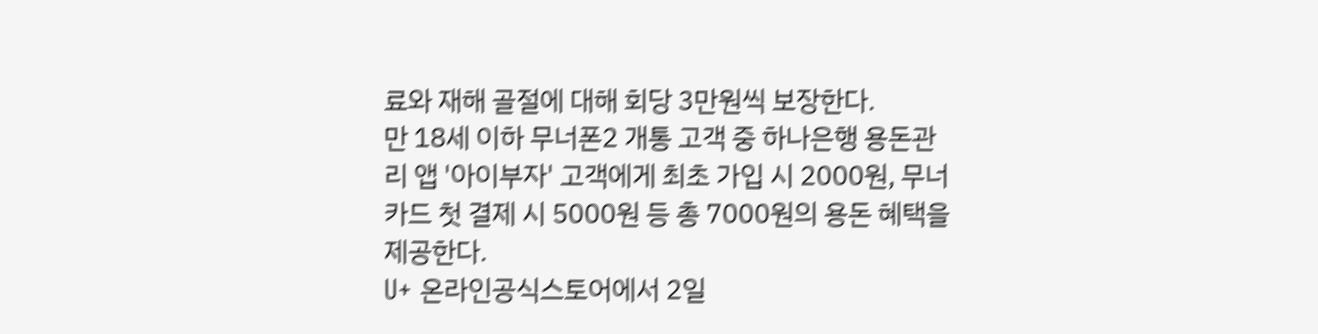료와 재해 골절에 대해 회당 3만원씩 보장한다.
만 18세 이하 무너폰2 개통 고객 중 하나은행 용돈관리 앱 '아이부자' 고객에게 최초 가입 시 2000원, 무너카드 첫 결제 시 5000원 등 총 7000원의 용돈 혜택을 제공한다.
U+ 온라인공식스토어에서 2일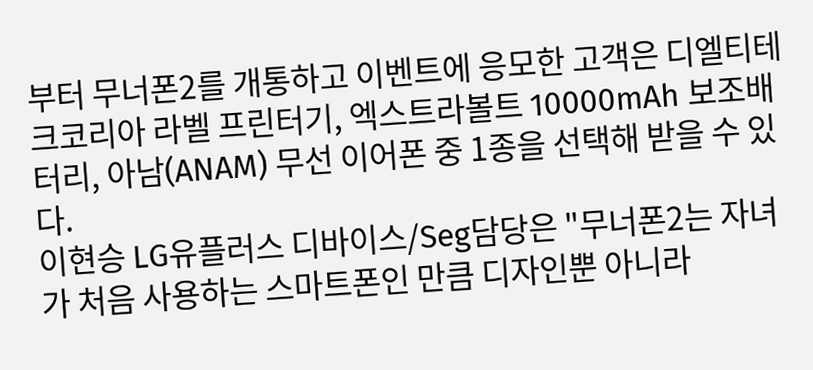부터 무너폰2를 개통하고 이벤트에 응모한 고객은 디엘티테크코리아 라벨 프린터기, 엑스트라볼트 10000mAh 보조배터리, 아남(ANAM) 무선 이어폰 중 1종을 선택해 받을 수 있다.
이현승 LG유플러스 디바이스/Seg담당은 "무너폰2는 자녀가 처음 사용하는 스마트폰인 만큼 디자인뿐 아니라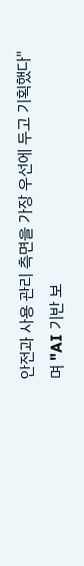안전과 사용 관리 측면을 가장 우선에 두고 기획했다"며 "AI 기반 보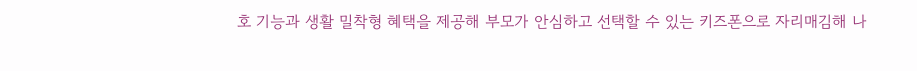호 기능과 생활 밀착형 혜택을 제공해 부모가 안심하고 선택할 수 있는 키즈폰으로 자리매김해 나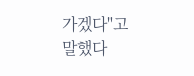가겠다"고 말했다